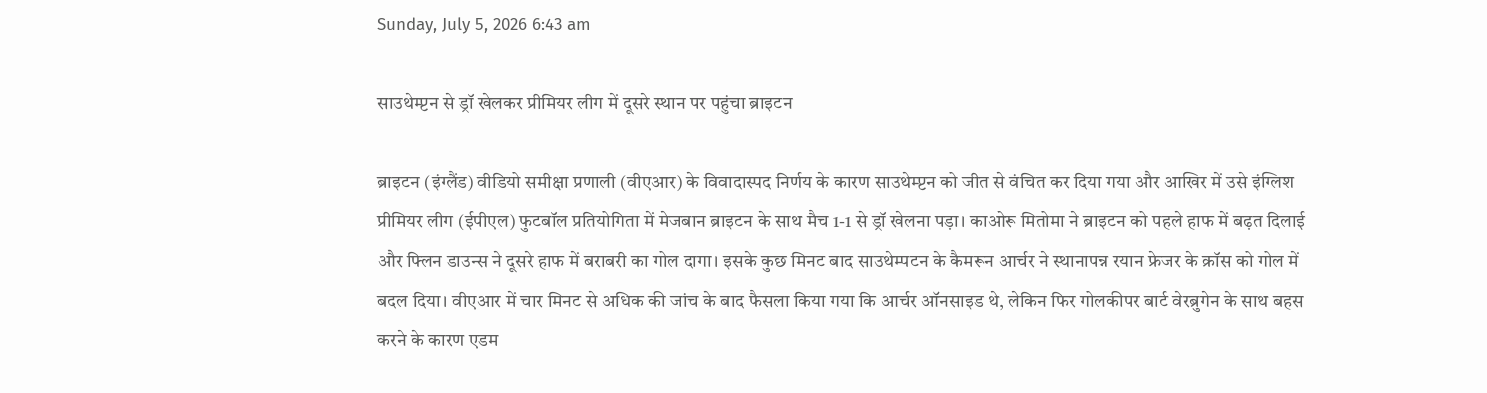Sunday, July 5, 2026 6:43 am

साउथेम्प्टन से ड्रॉ खेलकर प्रीमियर लीग में दूसरे स्थान पर पहुंचा ब्राइटन

ब्राइटन (इंग्लैंड) वीडियो समीक्षा प्रणाली (वीएआर) के विवादास्पद निर्णय के कारण साउथेम्प्टन को जीत से वंचित कर दिया गया और आखिर में उसे इंग्लिश प्रीमियर लीग (ईपीएल) फुटबॉल प्रतियोगिता में मेजबान ब्राइटन के साथ मैच 1-1 से ड्रॉ खेलना पड़ा। काओरू मितोमा ने ब्राइटन को पहले हाफ में बढ़त दिलाई और फ्लिन डाउन्स ने दूसरे हाफ में बराबरी का गोल दागा। इसके कुछ मिनट बाद साउथेम्पटन के कैमरून आर्चर ने स्थानापन्न रयान फ्रेजर के क्रॉस को गोल में बदल दिया। वीएआर में चार मिनट से अधिक की जांच के बाद फैसला किया गया कि आर्चर ऑनसाइड थे, लेकिन फिर गोलकीपर बार्ट वेरब्रुगेन के साथ बहस करने के कारण एडम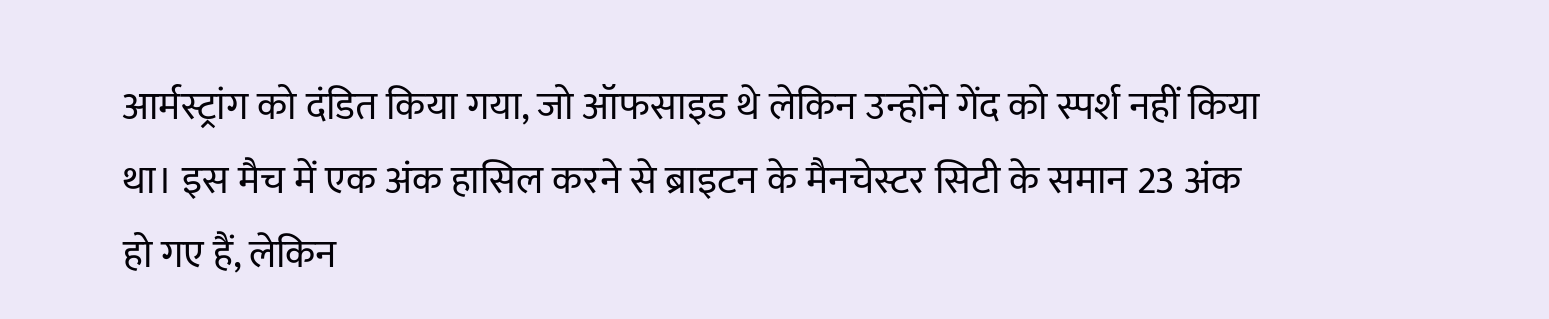आर्मस्ट्रांग को दंडित किया गया, जो ऑफसाइड थे लेकिन उन्होंने गेंद को स्पर्श नहीं किया था। इस मैच में एक अंक हासिल करने से ब्राइटन के मैनचेस्टर सिटी के समान 23 अंक हो गए हैं, लेकिन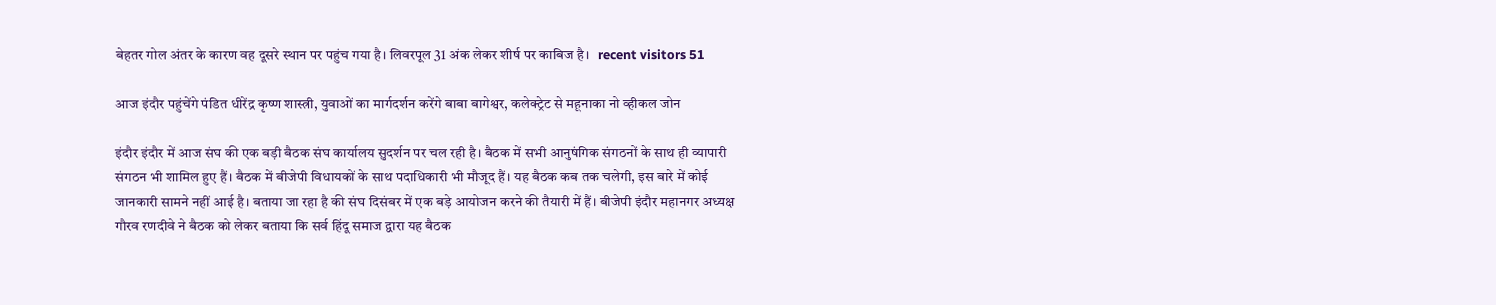बेहतर गोल अंतर के कारण वह दूसरे स्थान पर पहुंच गया है। लिवरपूल 31 अंक लेकर शीर्ष पर काबिज है।   recent visitors 51

आज इंदौर पहुंचेंगे पंडित धीरेंद्र कृष्ण शास्त्री, युवाओं का मार्गदर्शन करेंगे बाबा बागेश्वर, कलेक्ट्रेट से महूनाका नो व्हीकल जोन

इंदौर इंदौर में आज संघ की एक बड़ी बैठक संघ कार्यालय सुदर्शन पर चल रही है। बैठक में सभी आनुषंगिक संगठनों के साथ ही व्यापारी संगठन भी शामिल हुए हैं। बैठक में बीजेपी विधायकों के साथ पदाधिकारी भी मौजूद हैं। यह बैठक कब तक चलेगी, इस बारे में कोई जानकारी सामने नहीं आई है। बताया जा रहा है की संघ दिसंबर में एक बड़े आयोजन करने की तैयारी में हैं। बीजेपी इंदौर महानगर अध्यक्ष गौरव रणदीवे ने बैठक को लेकर बताया कि सर्व हिंदू समाज द्वारा यह बैठक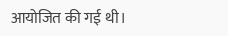आयोजित की गई थी।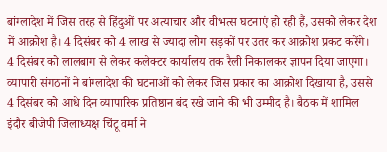बांग्लादेश में जिस तरह से हिंदुओं पर अत्याचार और वीभत्स घटनाएं हो रही हैं, उसको लेकर देश में आक्रोश है। 4 दिसंबर को 4 लाख से ज्यादा लोग सड़कों पर उतर कर आक्रोश प्रकट करेंगे। 4 दिसंबर को लालबाग से लेकर कलेक्टर कार्यालय तक रैली निकालकर ज्ञापन दिया जाएगा। व्यापारी संगठनों ने बांग्लादेश की घटनाओं को लेकर जिस प्रकार का आक्रोश दिखाया है, उससे 4 दिसंबर को आधे दिन व्यापारिक प्रतिष्ठान बंद रखे जाने की भी उम्मीद है। बैठक में शामिल इंदौर बीजेपी जिलाध्यक्ष चिंटू वर्मा ने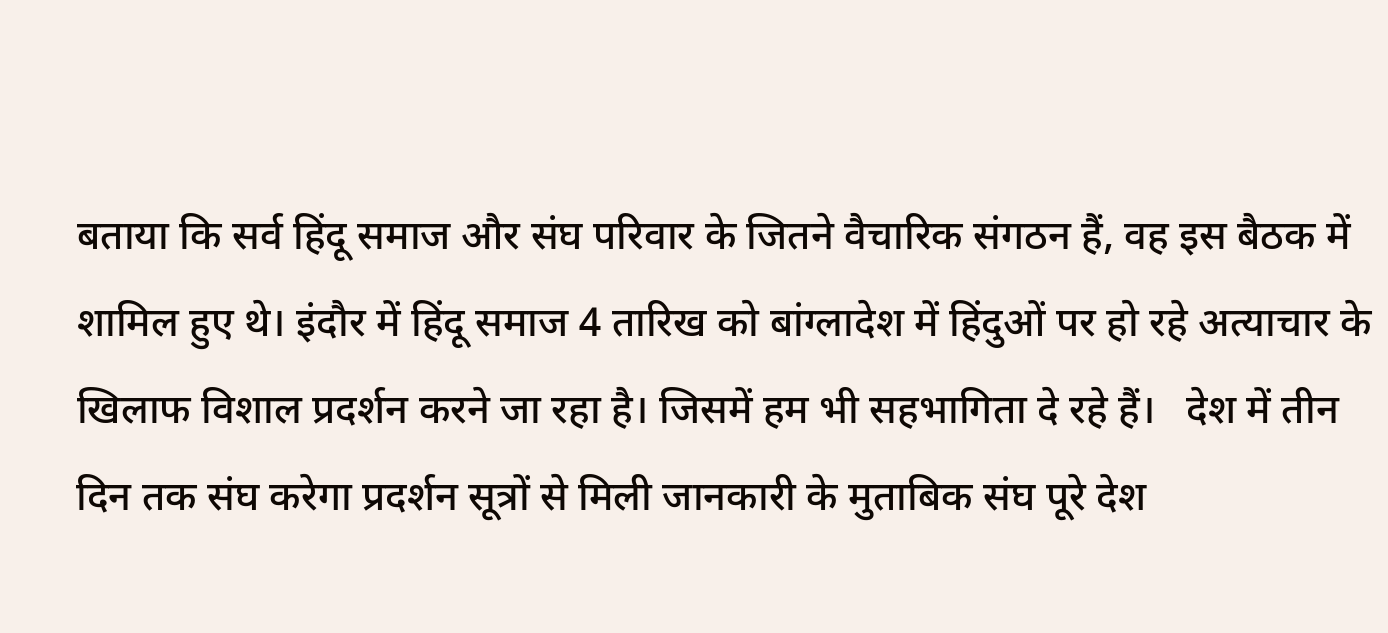बताया कि सर्व हिंदू समाज और संघ परिवार के जितने वैचारिक संगठन हैं, वह इस बैठक में शामिल हुए थे। इंदौर में हिंदू समाज 4 तारिख को बांग्लादेश में हिंदुओं पर हो रहे अत्याचार के खिलाफ विशाल प्रदर्शन करने जा रहा है। जिसमें हम भी सहभागिता दे रहे हैं।   देश में तीन दिन तक संघ करेगा प्रदर्शन सूत्रों से मिली जानकारी के मुताबिक संघ पूरे देश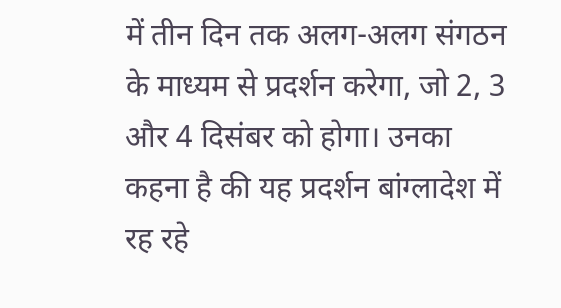में तीन दिन तक अलग-अलग संगठन के माध्यम से प्रदर्शन करेगा, जो 2, 3 और 4 दिसंबर को होगा। उनका कहना है की यह प्रदर्शन बांग्लादेश में रह रहे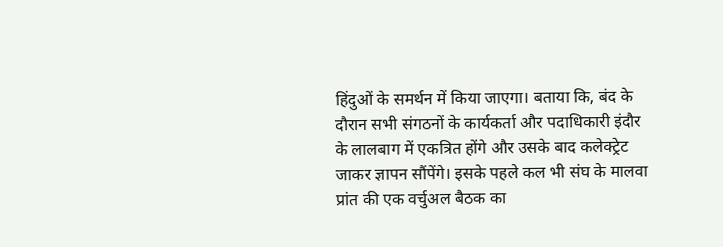हिंदुओं के समर्थन में किया जाएगा। बताया कि, बंद के दौरान सभी संगठनों के कार्यकर्ता और पदाधिकारी इंदौर के लालबाग में एकत्रित होंगे और उसके बाद कलेक्ट्रेट जाकर ज्ञापन सौंपेंगे। इसके पहले कल भी संघ के मालवा प्रांत की एक वर्चुअल बैठक का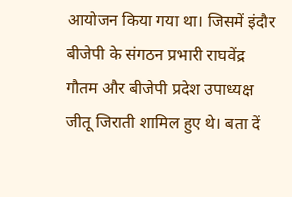आयोजन किया गया था। जिसमें इंदौर बीजेपी के संगठन प्रभारी राघवेंद्र गौतम और बीजेपी प्रदेश उपाध्यक्ष जीतू जिराती शामिल हुए थे। बता दें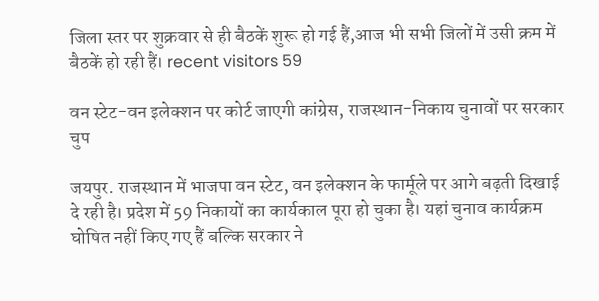जिला स्तर पर शुक्रवार से ही बैठकें शुरू हो गई हैं,आज भी सभी जिलों में उसी क्रम में बैठकें हो रही हैं। recent visitors 59

वन स्टेट-वन इलेक्शन पर कोर्ट जाएगी कांग्रेस, राजस्थान-निकाय चुनावों पर सरकार चुप

जयपुर. राजस्थान में भाजपा वन स्टेट, वन इलेक्शन के फार्मूले पर आगे बढ़ती दिखाई दे रही है। प्रदेश में 59 निकायों का कार्यकाल पूरा हो चुका है। यहां चुनाव कार्यक्रम घोषित नहीं किए गए हैं बल्कि सरकार ने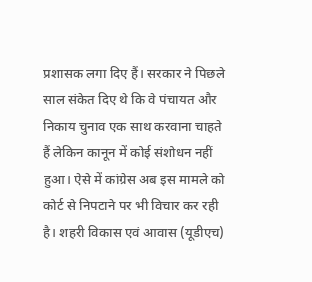प्रशासक लगा दिए हैं। सरकार ने पिछले साल संकेत दिए थे कि वे पंचायत और निकाय चुनाव एक साथ करवाना चाहते हैं लेकिन कानून में कोई संशोधन नहीं हुआ। ऐसे में कांग्रेस अब इस मामले को कोर्ट से निपटाने पर भी विचार कर रही है। शहरी विकास एवं आवास (यूडीएच)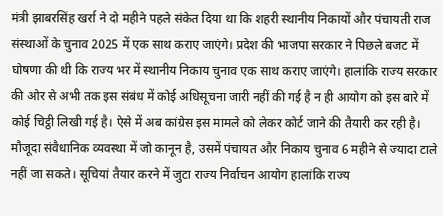मंत्री झाबरसिंह खर्रा ने दो महीने पहले संकेत दिया था कि शहरी स्थानीय निकायों और पंचायती राज संस्थाओं के चुनाव 2025 में एक साथ कराए जाएंगे। प्रदेश की भाजपा सरकार ने पिछले बजट में घोषणा की थी कि राज्य भर में स्थानीय निकाय चुनाव एक साथ कराए जाएंगे। हालांकि राज्य सरकार की ओर से अभी तक इस संबंध में कोई अधिसूचना जारी नहीं की गई है न ही आयोग को इस बारे में कोई चिट्ठी लिखी गई है। ऐसे में अब कांग्रेस इस मामले को लेकर कोर्ट जाने की तैयारी कर रही है। मौजूदा संवैधानिक व्यवस्था में जो कानून है, उसमें पंचायत और निकाय चुनाव 6 महीने से ज्यादा टाले नहीं जा सकते। सूचियां तैयार करने में जुटा राज्य निर्वाचन आयोग हालांकि राज्य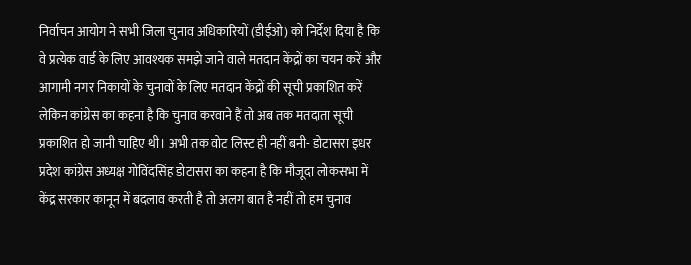निर्वाचन आयोग ने सभी जिला चुनाव अधिकारियों (डीईओ) को निर्देश दिया है कि वे प्रत्येक वार्ड के लिए आवश्यक समझे जाने वाले मतदान केंद्रों का चयन करें और आगामी नगर निकायों के चुनावों के लिए मतदान केंद्रों की सूची प्रकाशित करें लेकिन कांग्रेस का कहना है कि चुनाव करवाने हैं तो अब तक मतदाता सूची प्रकाशित हो जानी चाहिए थी। अभी तक वोट लिस्ट ही नहीं बनी- डोटासरा इधर प्रदेश कांग्रेस अध्यक्ष गोविंदसिंह डोटासरा का कहना है कि मौजूदा लोकसभा में केंद्र सरकार कानून में बदलाव करती है तो अलग बात है नहीं तो हम चुनाव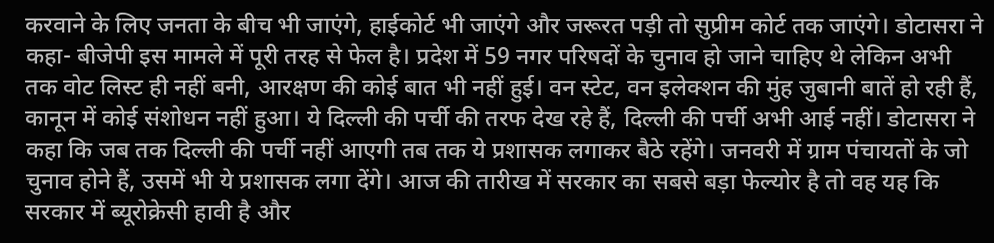करवाने के लिए जनता के बीच भी जाएंगे, हाईकोर्ट भी जाएंगे और जरूरत पड़ी तो सुप्रीम कोर्ट तक जाएंगे। डोटासरा ने कहा- बीजेपी इस मामले में पूरी तरह से फेल है। प्रदेश में 59 नगर परिषदों के चुनाव हो जाने चाहिए थे लेकिन अभी तक वोट लिस्ट ही नहीं बनी, आरक्षण की कोई बात भी नहीं हुई। वन स्टेट, वन इलेक्शन की मुंह जुबानी बातें हो रही हैं, कानून में कोई संशोधन नहीं हुआ। ये दिल्ली की पर्ची की तरफ देख रहे हैं, दिल्ली की पर्ची अभी आई नहीं। डोटासरा ने कहा कि जब तक दिल्ली की पर्ची नहीं आएगी तब तक ये प्रशासक लगाकर बैठे रहेंगे। जनवरी में ग्राम पंचायतों के जो चुनाव होने हैं, उसमें भी ये प्रशासक लगा देंगे। आज की तारीख में सरकार का सबसे बड़ा फेल्योर है तो वह यह कि सरकार में ब्यूरोक्रेसी हावी है और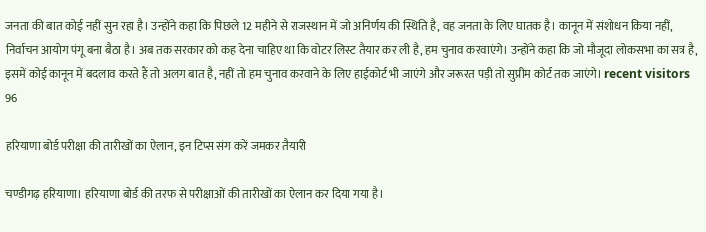जनता की बात कोई नहीं सुन रहा है। उन्होंने कहा कि पिछले 12 महीने से राजस्थान में जो अनिर्णय की स्थिति है, वह जनता के लिए घातक है। कानून में संशोधन किया नहीं, निर्वाचन आयोग पंगू बना बैठा है। अब तक सरकार को कह देना चाहिए था कि वोटर लिस्ट तैयार कर ली है, हम चुनाव करवाएंगे। उन्होंने कहा कि जो मौजूदा लोकसभा का सत्र है, इसमें कोई कानून में बदलाव करते हैं तो अलग बात है, नहीं तो हम चुनाव करवाने के लिए हाईकोर्ट भी जाएंगे और जरूरत पड़ी तो सुप्रीम कोर्ट तक जाएंगे। recent visitors 96

हरियाणा बोर्ड परीक्षा की तारीखों का ऐलान, इन टिप्स संग करें जमकर तैयारी

चण्डीगढ़ हरियाणा। हरियाणा बोर्ड की तरफ से परीक्षाओं की तारीखों का ऐलान कर दिया गया है।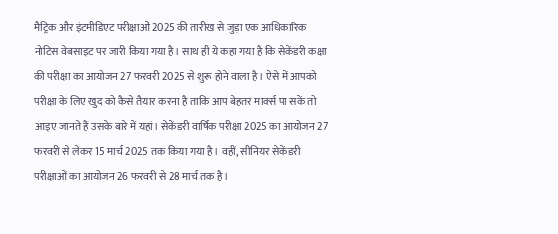मैट्रिक और इंटमीडिएट परीक्षाओं 2025 की तारीख से जुड़ा एक आधिकारिक नोटिस वेबसाइट पर जारी किया गया है। साथ ही ये कहा गया है कि सेकेंडरी कक्षा की परीक्षा का आयोजन 27 फरवरी 2025 से शुरू होने वाला है। ऐसे में आपको परीक्षा के लिए खुद को कैसे तैयार करना है ताकि आप बेहतर मार्क्स पा सकें तो आइए जानते हैं उसके बारे में यहां। सेकेंडरी वार्षिक परीक्षा 2025 का आयोजन 27 फरवरी से लेकर 15 मार्च 2025 तक किया गया है। वहीं, सीनियर सेकेंडरी परीक्षाओं का आयोजन 26 फरवरी से 28 मार्च तक है।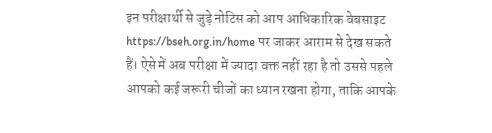इन परीक्षार्थी से जुड़े नोटिस को आप आधिकारिक वेबसाइट https://bseh.org.in/home पर जाकर आराम से देख सकते हैं। ऐसे में अब परीक्षा में ज्यादा वक्त नहीं रहा है तो उससे पहले आपको कई जरूरी चीजों का ध्यान रखना होगा, ताकि आपके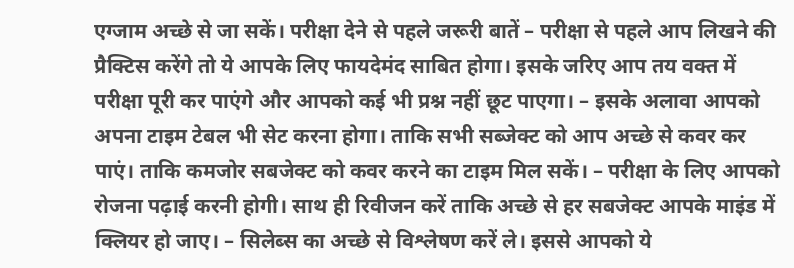एग्जाम अच्छे से जा सकें। परीक्षा देने से पहले जरूरी बातें – परीक्षा से पहले आप लिखने की प्रैक्टिस करेंगे तो ये आपके लिए फायदेमंद साबित होगा। इसके जरिए आप तय वक्त में परीक्षा पूरी कर पाएंगे और आपको कई भी प्रश्न नहीं छूट पाएगा। – इसके अलावा आपको अपना टाइम टेबल भी सेट करना होगा। ताकि सभी सब्जेक्ट को आप अच्छे से कवर कर पाएं। ताकि कमजोर सबजेक्ट को कवर करने का टाइम मिल सकें। – परीक्षा के लिए आपको रोजना पढ़ाई करनी होगी। साथ ही रिवीजन करें ताकि अच्छे से हर सबजेक्ट आपके माइंड में क्लियर हो जाए। – सिलेब्स का अच्छे से विश्लेषण करें ले। इससे आपको ये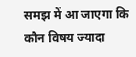समझ में आ जाएगा कि कौन विषय ज्यादा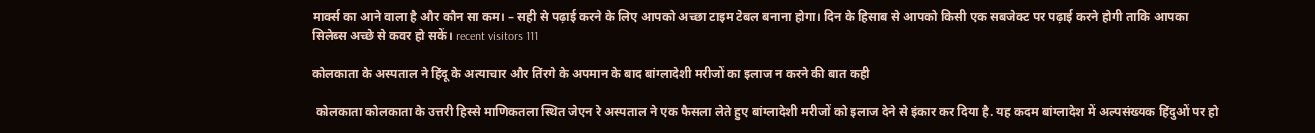मार्क्स का आने वाला है और कौन सा कम। – सही से पढ़ाई करने के लिए आपको अच्छा टाइम टेबल बनाना होगा। दिन के हिसाब से आपको किसी एक सबजेक्ट पर पढ़ाई करने होगी ताकि आपका सिलेब्स अच्छे से कवर हो सकें। recent visitors 111

कोलकाता के अस्पताल ने हिंदू के अत्याचार और तिंरगे के अपमान के बाद बांग्लादेशी मरीजों का इलाज न करने की बात कही

 कोलकाता कोलकाता के उत्तरी हिस्से माणिकतला स्थित जेएन रे अस्पताल ने एक फैसला लेते हुए बांग्लादेशी मरीजों को इलाज देने से इंकार कर दिया है. यह कदम बांग्लादेश में अल्पसंख्यक हिंदुओं पर हो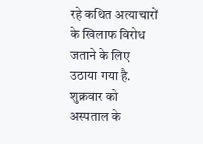रहे कथित अत्याचारों के खिलाफ विरोध जताने के लिए उठाया गया है. शुक्रवार को अस्पताल के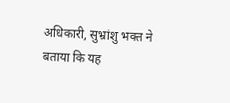अधिकारी, सुभ्रांशु भक्त ने बताया कि यह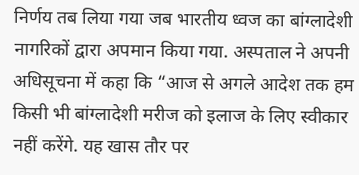निर्णय तब लिया गया जब भारतीय ध्वज का बांग्लादेशी नागरिकों द्वारा अपमान किया गया. अस्पताल ने अपनी अधिसूचना में कहा कि “आज से अगले आदेश तक हम किसी भी बांग्लादेशी मरीज को इलाज के लिए स्वीकार नहीं करेंगे. यह खास तौर पर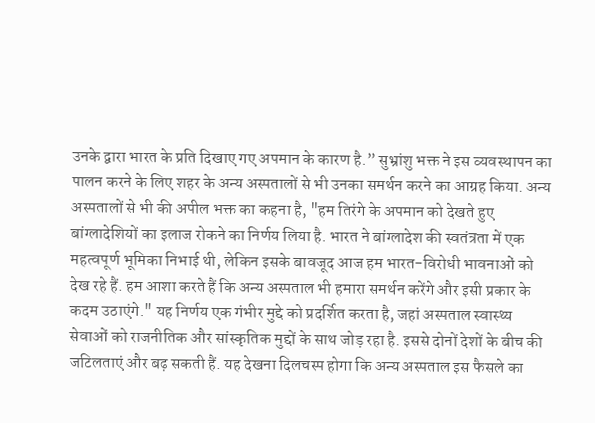उनके द्वारा भारत के प्रति दिखाए गए अपमान के कारण है.” सुभ्रांशु भक्त ने इस व्यवस्थापन का पालन करने के लिए शहर के अन्य अस्पतालों से भी उनका समर्थन करने का आग्रह किया. अन्य अस्पतालों से भी की अपील भक्त का कहना है, "हम तिरंगे के अपमान को देखते हुए बांग्लादेशियों का इलाज रोकने का निर्णय लिया है. भारत ने बांग्लादेश की स्वतंत्रता में एक महत्वपूर्ण भूमिका निभाई थी, लेकिन इसके बावजूद आज हम भारत-विरोधी भावनाओं को देख रहे हैं. हम आशा करते हैं कि अन्य अस्पताल भी हमारा समर्थन करेंगे और इसी प्रकार के कदम उठाएंगे." यह निर्णय एक गंभीर मुद्दे को प्रदर्शित करता है, जहां अस्पताल स्वास्थ्य सेवाओं को राजनीतिक और सांस्कृतिक मुद्दों के साथ जोड़ रहा है. इससे दोनों देशों के बीच की जटिलताएं और बढ़ सकती हैं. यह देखना दिलचस्प होगा कि अन्य अस्पताल इस फैसले का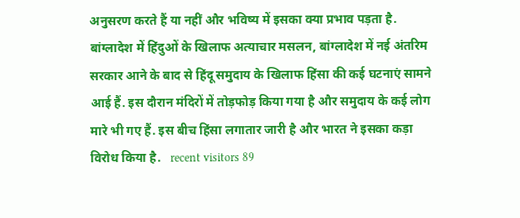अनुसरण करते हैं या नहीं और भविष्य में इसका क्या प्रभाव पड़ता है. बांग्लादेश में हिंदुओं के खिलाफ अत्याचार मसलन, बांग्लादेश में नई अंतरिम सरकार आने के बाद से हिंदू समुदाय के खिलाफ हिंसा की कई घटनाएं सामने आई हैं. इस दौरान मंदिरों में तोड़फोड़ किया गया है और समुदाय के कई लोग मारे भी गए हैं. इस बीच हिंसा लगातार जारी है और भारत ने इसका कड़ा विरोध किया है.   recent visitors 89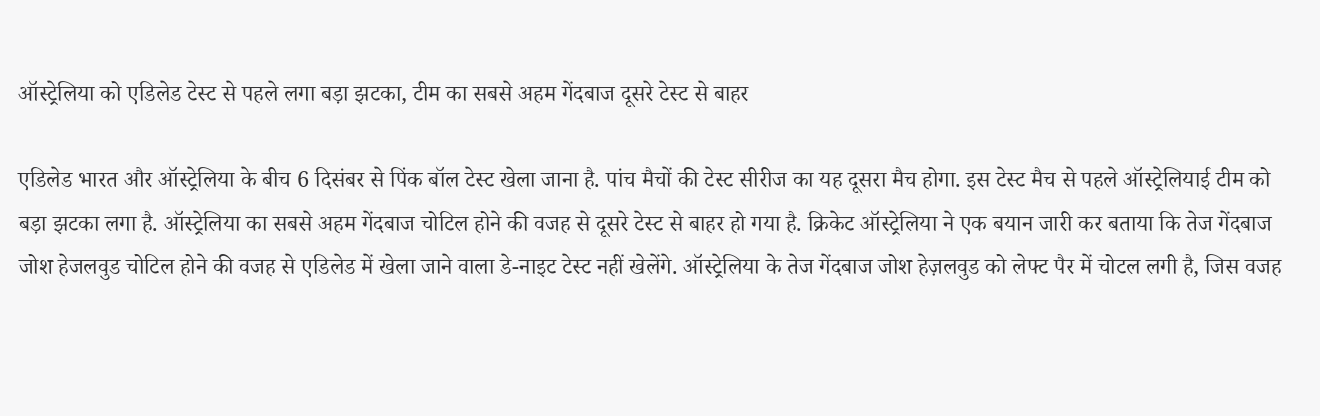ऑस्ट्रेलिया को एडिलेड टेस्ट से पहले लगा बड़ा झटका, टीम का सबसे अहम गेंदबाज दूसरे टेस्ट से बाहर

एडिलेड भारत और ऑस्ट्रेलिया के बीच 6 दिसंबर से पिंक बॉल टेस्ट खेला जाना है. पांच मैचों की टेस्ट सीरीज का यह दूसरा मैच होगा. इस टेस्ट मैच से पहले ऑस्ट्रेलियाई टीम को बड़ा झटका लगा है. ऑस्ट्रेलिया का सबसे अहम गेंदबाज चोटिल होने की वजह से दूसरे टेस्ट से बाहर हो गया है. क्रिकेट ऑस्ट्रेलिया ने एक बयान जारी कर बताया कि तेज गेंदबाज जोश हेजलवुड चोटिल होने की वजह से एडिलेड में खेला जाने वाला डे-नाइट टेस्ट नहीं खेलेंगे. ऑस्ट्रेलिया के तेज गेंदबाज जोश हेज़लवुड को लेफ्ट पैर में चोटल लगी है, जिस वजह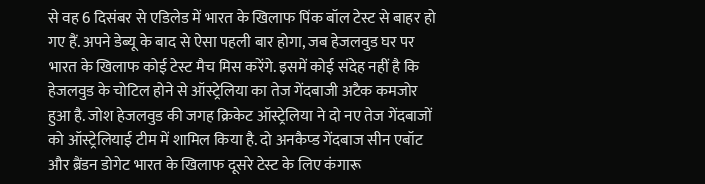से वह 6 दिसंबर से एडिलेड में भारत के खिलाफ पिंक बॉल टेस्ट से बाहर हो गए हैं. अपने डेब्यू के बाद से ऐसा पहली बार होगा, जब हेजलवुड घर पर भारत के खिलाफ कोई टेस्ट मैच मिस करेंगे. इसमें कोई संदेह नहीं है कि हेजलवुड के चोटिल होने से ऑस्ट्रेलिया का तेज गेंदबाजी अटैक कमजोर हुआ है. जोश हेजलवुड की जगह क्रिकेट ऑस्ट्रेलिया ने दो नए तेज गेंदबाजों को ऑस्ट्रेलियाई टीम में शामिल किया है. दो अनकैप्ड गेंदबाज सीन एबॉट और ब्रैंडन डोगेट भारत के खिलाफ दूसरे टेस्ट के लिए कंगारू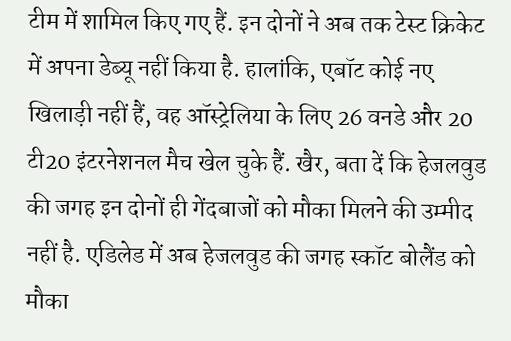टीम में शामिल किए गए हैं. इन दोनों ने अब तक टेस्ट क्रिकेट में अपना डेब्यू नहीं किया है. हालांकि, एबॉट कोई नए खिलाड़ी नहीं हैं, वह ऑस्ट्रेलिया के लिए 26 वनडे और 20 टी20 इंटरनेशनल मैच खेल चुके हैं. खैर, बता दें कि हेजलवुड की जगह इन दोनों ही गेंदबाजों को मौका मिलने की उम्मीद नहीं है. एडिलेड में अब हेजलवुड की जगह स्कॉट बोलैंड को मौका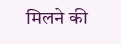मिलने की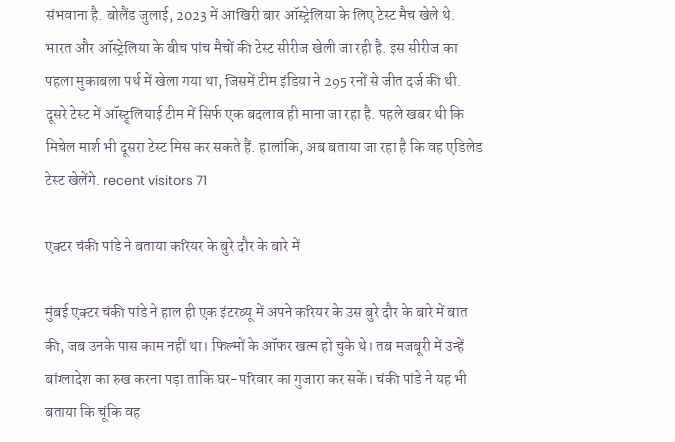संभवाना है. बोलैंड जुलाई, 2023 में आखिरी बार ऑस्ट्रेलिया के लिए टेस्ट मैच खेले थे.   भारत और ऑस्ट्रेलिया के बीच पांच मैचों की टेस्ट सीरीज खेली जा रही है. इस सीरीज का पहला मुकाबला पर्थ में खेला गया था, जिसमें टीम इंडिया ने 295 रनों से जीत दर्ज की थी. दूसरे टेस्ट में ऑस्ट्र्लियाई टीम में सिर्फ एक बदलाव ही माना जा रहा है. पहले खबर थी कि मिचेल मार्श भी दूसरा टेस्ट मिस कर सकते हैं. हालांकि, अब बताया जा रहा है कि वह एडिलेड टेस्ट खेलेंगे. recent visitors 71

एक्टर चंकी पांडे ने बताया करियर के बुरे दौर के बारे में

मुंबई एक्टर चंकी पांडे ने हाल ही एक इंटरव्यू में अपने करियर के उस बुरे दौर के बारे में बात की, जब उनके पास काम नहीं था। फिल्मों के ऑफर खत्म हो चुके थे। तब मजबूरी में उन्हें बांग्लादेश का रुख करना पड़ा ताकि घर-परिवार का गुजारा कर सकें। चंकी पांडे ने यह भी बताया कि चूंकि वह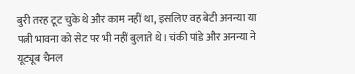बुरी तरह टूट चुके थे और काम नहीं था, इसलिए वह बेटी अनन्या या पत्नी भावना को सेट पर भी नहीं बुलाते थे। चंकी पांडे और अनन्या ने यूट्यूब चैनल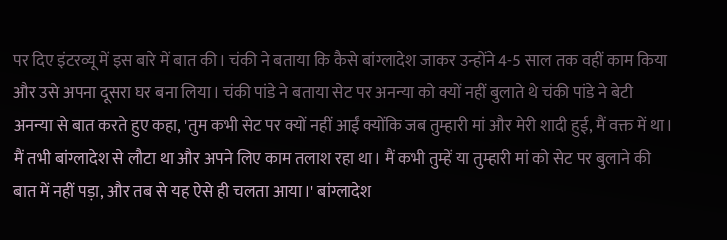पर दिए इंटरव्यू में इस बारे में बात की। चंकी ने बताया कि कैसे बांग्लादेश जाकर उन्होंने 4-5 साल तक वहीं काम किया और उसे अपना दूसरा घर बना लिया। चंकी पांडे ने बताया सेट पर अनन्या को क्यों नहीं बुलाते थे चंकी पांडे ने बेटी अनन्या से बात करते हुए कहा, 'तुम कभी सेट पर क्यों नहीं आईं क्योंकि जब तुम्हारी मां और मेरी शादी हुई, मैं वक्त में था। मैं तभी बांग्लादेश से लौटा था और अपने लिए काम तलाश रहा था। मैं कभी तुम्हें या तुम्हारी मां को सेट पर बुलाने की बात में नहीं पड़ा, और तब से यह ऐसे ही चलता आया।' बांग्लादेश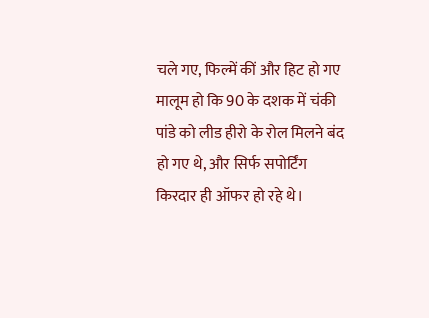चले गए, फिल्में कीं और हिट हो गए मालूम हो कि 90 के दशक में चंकी पांडे को लीड हीरो के रोल मिलने बंद हो गए थे, और सिर्फ सपोर्टिंग किरदार ही ऑफर हो रहे थे।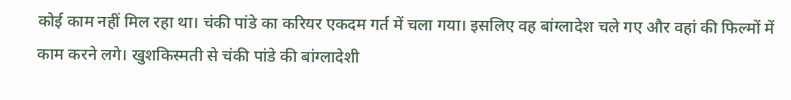कोई काम नहीं मिल रहा था। चंकी पांडे का करियर एकदम गर्त में चला गया। इसलिए वह बांग्लादेश चले गए और वहां की फिल्मों में काम करने लगे। खुशकिस्मती से चंकी पांडे की बांग्लादेशी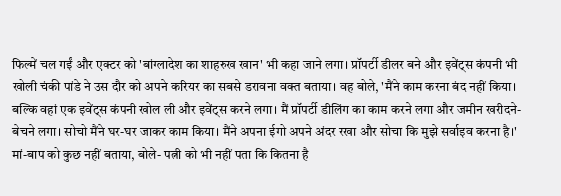फिल्में चल गईं और एक्टर को 'बांग्लादेश का शाहरुख खान' भी कहा जाने लगा। प्रॉपर्टी डीलर बने और इवेंट्स कंपनी भी खोली चंकी पांडे ने उस दौर को अपने करियर का सबसे डरावना वक्त बताया। वह बोले, 'मैंने काम करना बंद नहीं किया। बल्कि वहां एक इवेंट्स कंपनी खोल ली और इवेंट्स करने लगा। मैं प्रॉपर्टी डीलिंग का काम करने लगा और जमीन खरीदने-बेचने लगा। सोचो मैंने घर-घर जाकर काम किया। मैंने अपना ईगो अपने अंदर रखा और सोचा कि मुझे सर्वाइव करना है।' मां-बाप को कुछ नहीं बताया, बोले- पत्नी को भी नहीं पता कि कितना है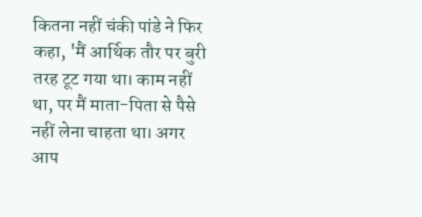कितना नहीं चंकी पांडे ने फिर कहा, 'मैं आर्थिक तौर पर बुरी तरह टूट गया था। काम नहीं था, पर मैं माता-पिता से पैसे नहीं लेना चाहता था। अगर आप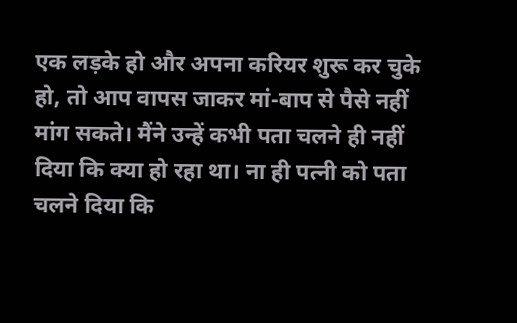एक लड़के हो और अपना करियर शुरू कर चुके हो, तो आप वापस जाकर मां-बाप से पैसे नहीं मांग सकते। मैंने उन्हें कभी पता चलने ही नहीं दिया कि क्या हो रहा था। ना ही पत्नी को पता चलने दिया कि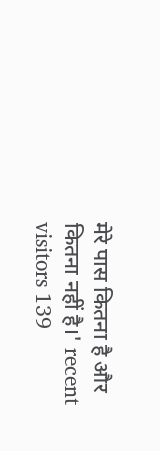मेरे पास कितना है और कितना नहीं है।' recent visitors 139